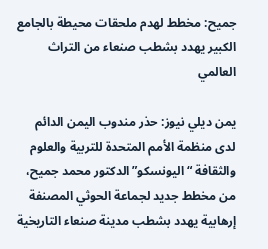جميح: مخطط لهدم ملحقات محيطة بالجامع الكبير يهدد بشطب صنعاء من التراث العالمي

يمن ديلي نيوز: حذر مندوب اليمن الدائم لدى منظمة الأمم المتحدة للتربية والعلوم والثقافة “اليونسكو” الدكتور محمد جميح، من مخطط جديد لجماعة الحوثي المصنفة إرهابية يهدد بشطب مدينة صنعاء التاريخية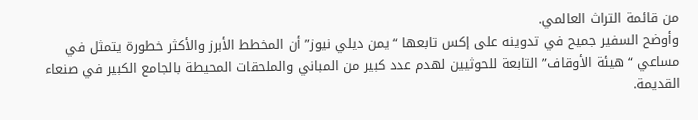من قائمة التراث العالمي.
وأوضح السفير جميح في تدوينه على إكس تابعها “يمن ديلي نيوز” أن المخطط الأبرز والأكثر خطورة يتمثل في مساعي “هيئة الأوقاف” التابعة للحوثيين لهدم عدد كبير من المباني والملحقات المحيطة بالجامع الكبير في صنعاء القديمة.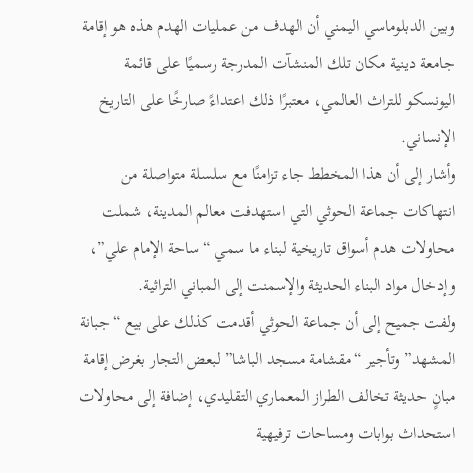وبين الدبلوماسي اليمني أن الهدف من عمليات الهدم هذه هو إقامة جامعة دينية مكان تلك المنشآت المدرجة رسميًا على قائمة اليونسكو للتراث العالمي، معتبرًا ذلك اعتداءً صارخًا على التاريخ الإنساني.
وأشار إلى أن هذا المخطط جاء تزامنًا مع سلسلة متواصلة من انتهاكات جماعة الحوثي التي استهدفت معالم المدينة، شملت محاولات هدم أسواق تاريخية لبناء ما سمي “ساحة الإمام علي”، وإدخال مواد البناء الحديثة والإسمنت إلى المباني التراثية.
ولفت جميح إلى أن جماعة الحوثي أقدمت كذلك على بيع “جبانة المشهد” وتأجير “مقشامة مسجد الباشا” لبعض التجار بغرض إقامة مبانٍ حديثة تخالف الطراز المعماري التقليدي، إضافة إلى محاولات استحداث بوابات ومساحات ترفيهية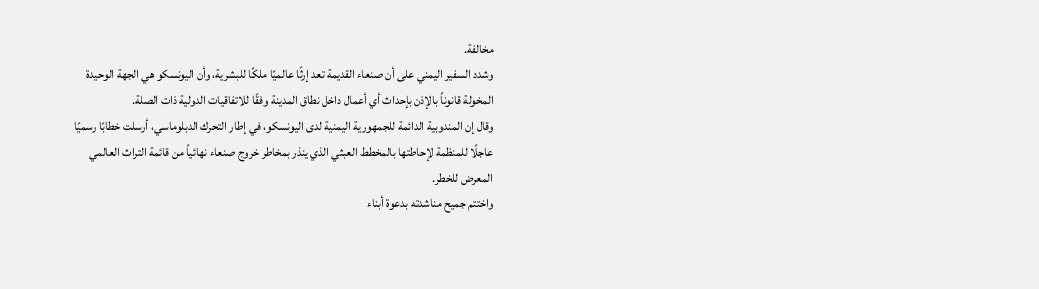مخالفة.
وشدد السفير اليمني على أن صنعاء القديمة تعد إرثًا عالميًا ملكًا للبشرية، وأن اليونسكو هي الجهة الوحيدة المخولة قانوناً بالإذن بإحداث أي أعمال داخل نطاق المدينة وفقًا للاتفاقيات الدولية ذات الصلة.
وقال إن المندوبية الدائمة للجمهورية اليمنية لدى اليونسكو، في إطار التحرك الدبلوماسي، أرسلت خطابًا رسميًا عاجلًا للمنظمة لإحاطتها بالمخطط العبثي الذي ينذر بمخاطر خروج صنعاء نهائياً من قائمة التراث العالمي المعرض للخطر.
واختتم جميح مناشدته بدعوة أبناء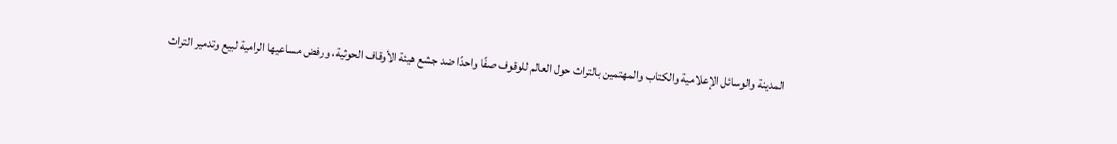المدينة والوسائل الإعلامية والكتاب والمهتمين بالتراث حول العالم للوقوف صفًا واحدًا ضد جشع هيئة الأوقاف الحوثية، ورفض مساعيها الرامية لبيع وتدمير التراث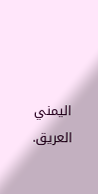اليمني العريق.